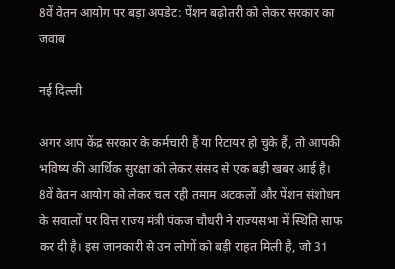8वें वेतन आयोग पर बड़ा अपडेट: पेंशन बढ़ोतरी को लेकर सरकार का जवाब

नई दिल्ली

अगर आप केंद्र सरकार के कर्मचारी हैं या रिटायर हो चुके हैं, तो आपकी भविष्य की आर्थिक सुरक्षा को लेकर संसद से एक बड़ी खबर आई है। 8वें वेतन आयोग को लेकर चल रही तमाम अटकलों और पेंशन संशोधन के सवालों पर वित्त राज्य मंत्री पंकज चौधरी ने राज्यसभा में स्थिति साफ कर दी है। इस जानकारी से उन लोगों को बड़ी राहत मिली है, जो 31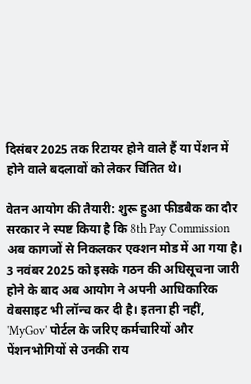दिसंबर 2025 तक रिटायर होने वाले हैं या पेंशन में होने वाले बदलावों को लेकर चिंतित थे।

वेतन आयोग की तैयारी: शुरू हुआ फीडबैक का दौर
सरकार ने स्पष्ट किया है कि 8th Pay Commission अब कागजों से निकलकर एक्शन मोड में आ गया है। 3 नवंबर 2025 को इसके गठन की अधिसूचना जारी होने के बाद अब आयोग ने अपनी आधिकारिक वेबसाइट भी लॉन्च कर दी है। इतना ही नहीं, 'MyGov' पोर्टल के जरिए कर्मचारियों और पेंशनभोगियों से उनकी राय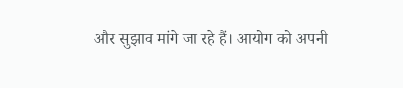और सुझाव मांगे जा रहे हैं। आयोग को अपनी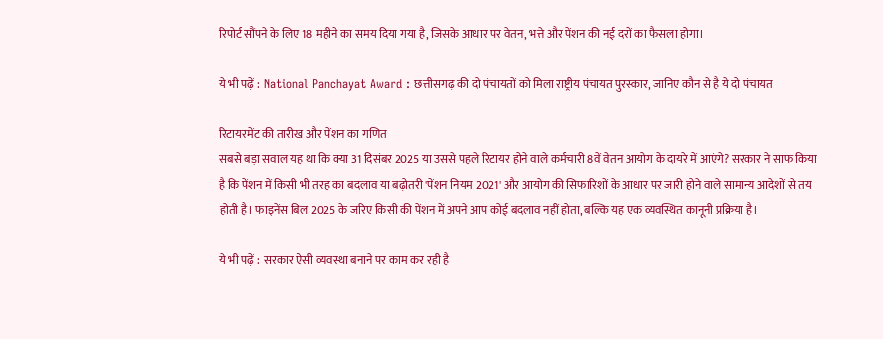रिपोर्ट सौंपने के लिए 18 महीने का समय दिया गया है, जिसके आधार पर वेतन, भत्ते और पेंशन की नई दरों का फैसला होगा।

ये भी पढ़ें :  National Panchayat Award : छत्तीसगढ़ की दो पंचायतों को मिला राष्ट्रीय पंचायत पुरस्कार, जानिए कौन से है ये दो पंचायत

रिटायरमेंट की तारीख और पेंशन का गणित
सबसे बड़ा सवाल यह था कि क्या 31 दिसंबर 2025 या उससे पहले रिटायर होने वाले कर्मचारी 8वें वेतन आयोग के दायरे में आएंगे? सरकार ने साफ किया है कि पेंशन में किसी भी तरह का बदलाव या बढ़ोतरी 'पेंशन नियम 2021' और आयोग की सिफारिशों के आधार पर जारी होने वाले सामान्य आदेशों से तय होती है। फाइनेंस बिल 2025 के जरिए किसी की पेंशन में अपने आप कोई बदलाव नहीं होता, बल्कि यह एक व्यवस्थित कानूनी प्रक्रिया है।

ये भी पढ़ें :  सरकार ऐसी व्यवस्था बनाने पर काम कर रही है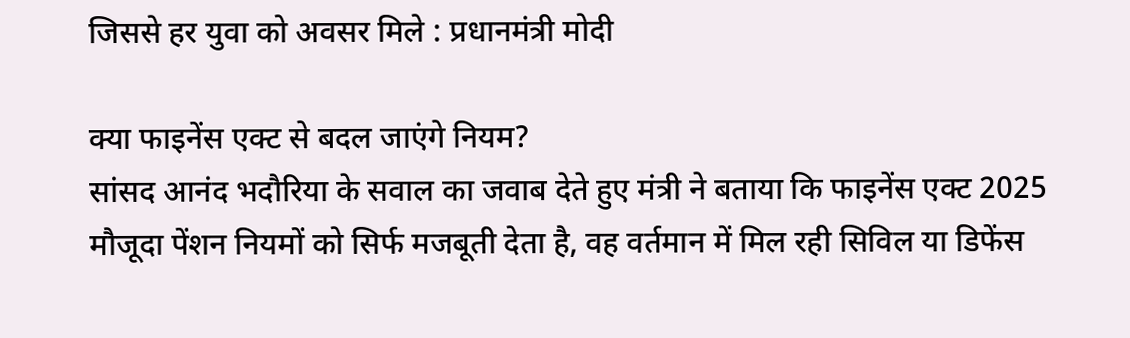जिससे हर युवा को अवसर मिले : प्रधानमंत्री मोदी

क्या फाइनेंस एक्ट से बदल जाएंगे नियम?
सांसद आनंद भदौरिया के सवाल का जवाब देते हुए मंत्री ने बताया कि फाइनेंस एक्ट 2025 मौजूदा पेंशन नियमों को सिर्फ मजबूती देता है, वह वर्तमान में मिल रही सिविल या डिफेंस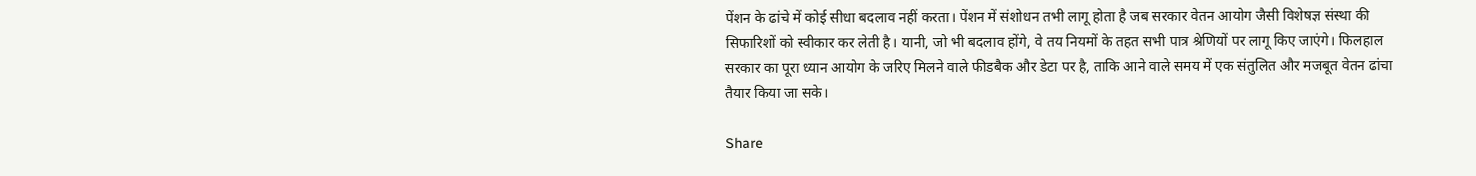पेंशन के ढांचे में कोई सीधा बदलाव नहीं करता। पेंशन में संशोधन तभी लागू होता है जब सरकार वेतन आयोग जैसी विशेषज्ञ संस्था की सिफारिशों को स्वीकार कर लेती है। यानी, जो भी बदलाव होंगे, वे तय नियमों के तहत सभी पात्र श्रेणियों पर लागू किए जाएंगे। फिलहाल सरकार का पूरा ध्यान आयोग के जरिए मिलने वाले फीडबैक और डेटा पर है, ताकि आने वाले समय में एक संतुलित और मजबूत वेतन ढांचा तैयार किया जा सके।

Share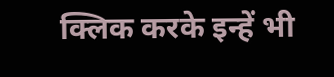क्लिक करके इन्हें भी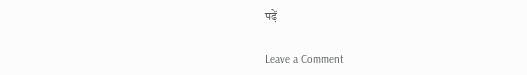पढ़ें

Leave a Comment